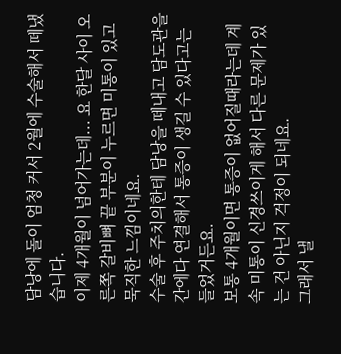담낭에 돌이 엄청 커서 2월에 수술해서 떼냈습니다.
이제 4개월이 넘어가는데... 요 한달 사이 오른쪽 갈비뼈 끝 부분이 누르면 미통이 있고 묵직한 느낌이네요.
수술 후 주치의한테 담낭을 떼내고 담도관을 간에다 연결해서 통증이 생길 수 있다고는 들었거든요.
보통 4개월이면 통증이 없어질때라는데 계속 미통이 신경쓰이게 해서 다른 문제가 있는 건 아닌지 걱정이 되네요.
그래서 낼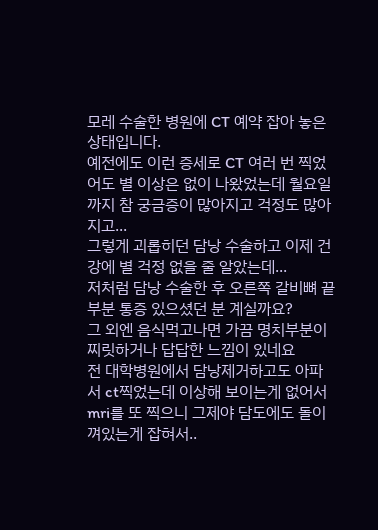모레 수술한 병원에 CT 예약 잡아 놓은 상태입니다.
예전에도 이런 증세로 CT 여러 번 찍었어도 별 이상은 없이 나왔었는데 월요일까지 참 궁금증이 많아지고 걱정도 많아지고...
그렇게 괴롭히던 담낭 수술하고 이제 건강에 별 걱정 없을 줄 알았는데...
저처럼 담낭 수술한 후 오른쪽 갈비뼈 끝 부분 통증 있으셨던 분 계실까요?
그 외엔 음식먹고나면 가끔 명치부분이 찌릿하거나 답답한 느낌이 있네요
전 대학병원에서 담낭제거하고도 아파서 ct찍었는데 이상해 보이는게 없어서 mri를 또 찍으니 그제야 담도에도 돌이 껴있는게 잡혀서..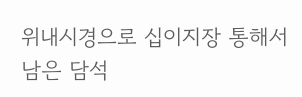위내시경으로 십이지장 통해서 남은 담석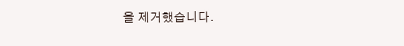을 제거했습니다.